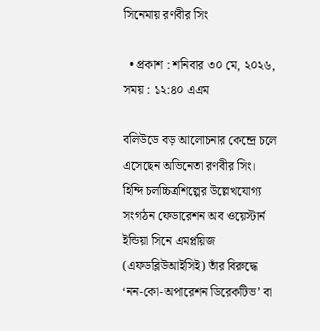সিনেমায় রণবীর সিং

  • প্রকাশ : শনিবার ৩০ মে, ২০২৬, সময় : ১২:৪০ এএম

বলিউডে বড় আলোচনার কেন্দ্রে চলে এসেছেন অভিনেতা রণবীর সিং। হিন্দি চলচ্চিত্রশিল্পের উল্লেখযোগ্য সংগঠন ফেডারেশন অব ওয়েস্টার্ন ইন্ডিয়া সিনে এমপ্লয়িজ (এফডব্লিউআইসিই) তাঁর বিরুদ্ধে ‘নন-কো-অপারেশন ডিরেকটিভ’ বা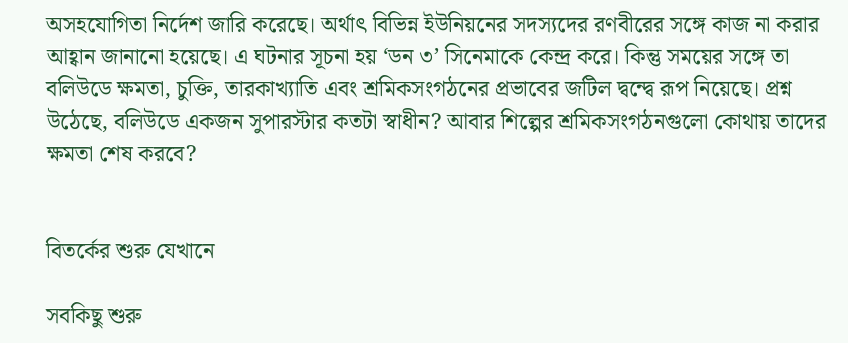অসহযোগিতা নির্দেশ জারি করেছে। অর্থাৎ বিভিন্ন ইউনিয়নের সদস্যদের রণবীরের সঙ্গে কাজ না করার আহ্বান জানানো হয়েছে। এ ঘটনার সূচনা হয় ‘ডন ৩’ সিনেমাকে কেন্দ্র করে। কিন্তু সময়ের সঙ্গে তা বলিউডে ক্ষমতা, চুক্তি, তারকাখ্যাতি এবং শ্রমিকসংগঠনের প্রভাবের জটিল দ্বন্দ্বে রূপ নিয়েছে। প্রশ্ন উঠেছে, বলিউডে একজন সুপারস্টার কতটা স্বাধীন? আবার শিল্পের শ্রমিকসংগঠনগুলো কোথায় তাদের ক্ষমতা শেষ করবে?


বিতর্কের শুরু যেখানে

সবকিছু শুরু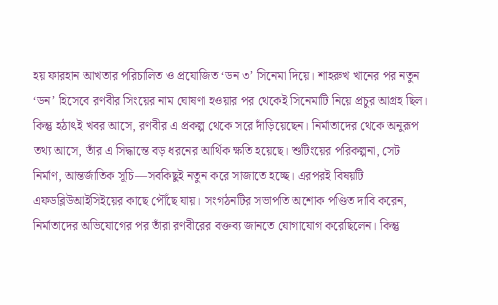হয় ফারহান আখতার পরিচালিত ও প্রযোজিত ‘ডন ৩’ সিনেমা দিয়ে। শাহরুখ খানের পর নতুন ‘ডন’ হিসেবে রণবীর সিংয়ের নাম ঘোষণা হওয়ার পর থেকেই সিনেমাটি নিয়ে প্রচুর আগ্রহ ছিল। কিন্তু হঠাৎই খবর আসে, রণবীর এ প্রকল্প থেকে সরে দাঁড়িয়েছেন। নির্মাতাদের থেকে অনুরূপ তথ্য আসে, তাঁর এ সিদ্ধান্তে বড় ধরনের আর্থিক ক্ষতি হয়েছে। শুটিংয়ের পরিকল্পনা, সেট নির্মাণ, আন্তর্জাতিক সূচি—সবকিছুই নতুন করে সাজাতে হচ্ছে। এরপরই বিষয়টি এফডব্লিউআইসিইয়ের কাছে পৌঁছে যায়। সংগঠনটির সভাপতি অশোক পণ্ডিত দাবি করেন, নির্মাতাদের অভিযোগের পর তাঁরা রণবীরের বক্তব্য জানতে যোগাযোগ করেছিলেন। কিন্তু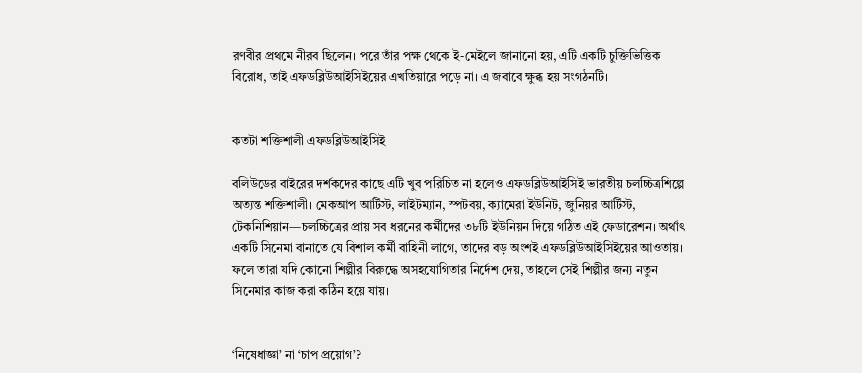রণবীর প্রথমে নীরব ছিলেন। পরে তাঁর পক্ষ থেকে ই-মেইলে জানানো হয়, এটি একটি চুক্তিভিত্তিক বিরোধ, তাই এফডব্লিউআইসিইয়ের এখতিয়ারে পড়ে না। এ জবাবে ক্ষুব্ধ হয় সংগঠনটি।


কতটা শক্তিশালী এফডব্লিউআইসিই

বলিউডের বাইরের দর্শকদের কাছে এটি খুব পরিচিত না হলেও এফডব্লিউআইসিই ভারতীয় চলচ্চিত্রশিল্পে অত্যন্ত শক্তিশালী। মেকআপ আর্টিস্ট, লাইটম্যান, স্পটবয়, ক্যামেরা ইউনিট, জুনিয়র আর্টিস্ট, টেকনিশিয়ান—চলচ্চিত্রের প্রায় সব ধরনের কর্মীদের ৩৮টি ইউনিয়ন দিয়ে গঠিত এই ফেডারেশন। অর্থাৎ একটি সিনেমা বানাতে যে বিশাল কর্মী বাহিনী লাগে, তাদের বড় অংশই এফডব্লিউআইসিইয়ের আওতায়। ফলে তারা যদি কোনো শিল্পীর বিরুদ্ধে অসহযোগিতার নির্দেশ দেয়, তাহলে সেই শিল্পীর জন্য নতুন সিনেমার কাজ করা কঠিন হয়ে যায়।


‘নিষেধাজ্ঞা’ না ‘চাপ প্রয়োগ’?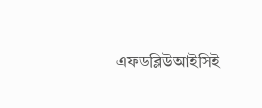এফডব্লিউআইসিই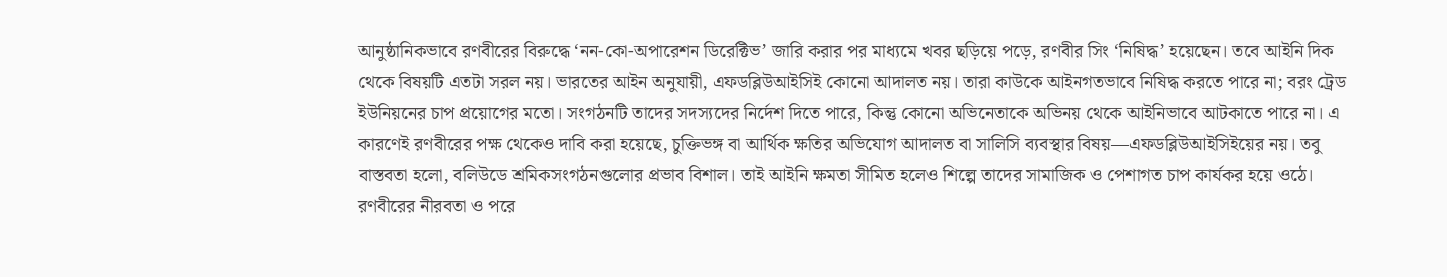আনুষ্ঠানিকভাবে রণবীরের বিরুদ্ধে ‘নন-কো-অপারেশন ডিরেক্টিভ’ জারি করার পর মাধ্যমে খবর ছড়িয়ে পড়ে, রণবীর সিং ‘নিষিদ্ধ’ হয়েছেন। তবে আইনি দিক থেকে বিষয়টি এতটা সরল নয়। ভারতের আইন অনুযায়ী, এফডব্লিউআইসিই কোনো আদালত নয়। তারা কাউকে আইনগতভাবে নিষিদ্ধ করতে পারে না; বরং ট্রেড ইউনিয়নের চাপ প্রয়োগের মতো। সংগঠনটি তাদের সদস্যদের নির্দেশ দিতে পারে, কিন্তু কোনো অভিনেতাকে অভিনয় থেকে আইনিভাবে আটকাতে পারে না। এ কারণেই রণবীরের পক্ষ থেকেও দাবি করা হয়েছে, চুক্তিভঙ্গ বা আর্থিক ক্ষতির অভিযোগ আদালত বা সালিসি ব্যবস্থার বিষয়—এফডব্লিউআইসিইয়ের নয়। তবু বাস্তবতা হলো, বলিউডে শ্রমিকসংগঠনগুলোর প্রভাব বিশাল। তাই আইনি ক্ষমতা সীমিত হলেও শিল্পে তাদের সামাজিক ও পেশাগত চাপ কার্যকর হয়ে ওঠে। রণবীরের নীরবতা ও পরে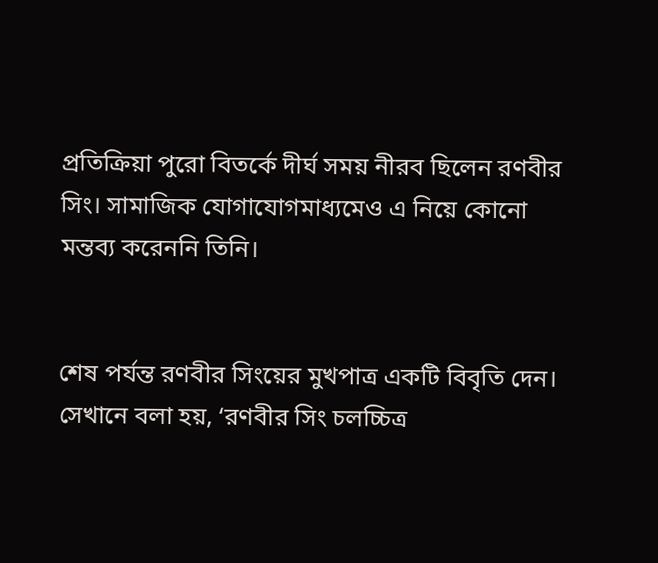প্রতিক্রিয়া পুরো বিতর্কে দীর্ঘ সময় নীরব ছিলেন রণবীর সিং। সামাজিক যোগাযোগমাধ্যমেও এ নিয়ে কোনো মন্তব্য করেননি তিনি।


শেষ পর্যন্ত রণবীর সিংয়ের মুখপাত্র একটি বিবৃতি দেন। সেখানে বলা হয়, ‘রণবীর সিং চলচ্চিত্র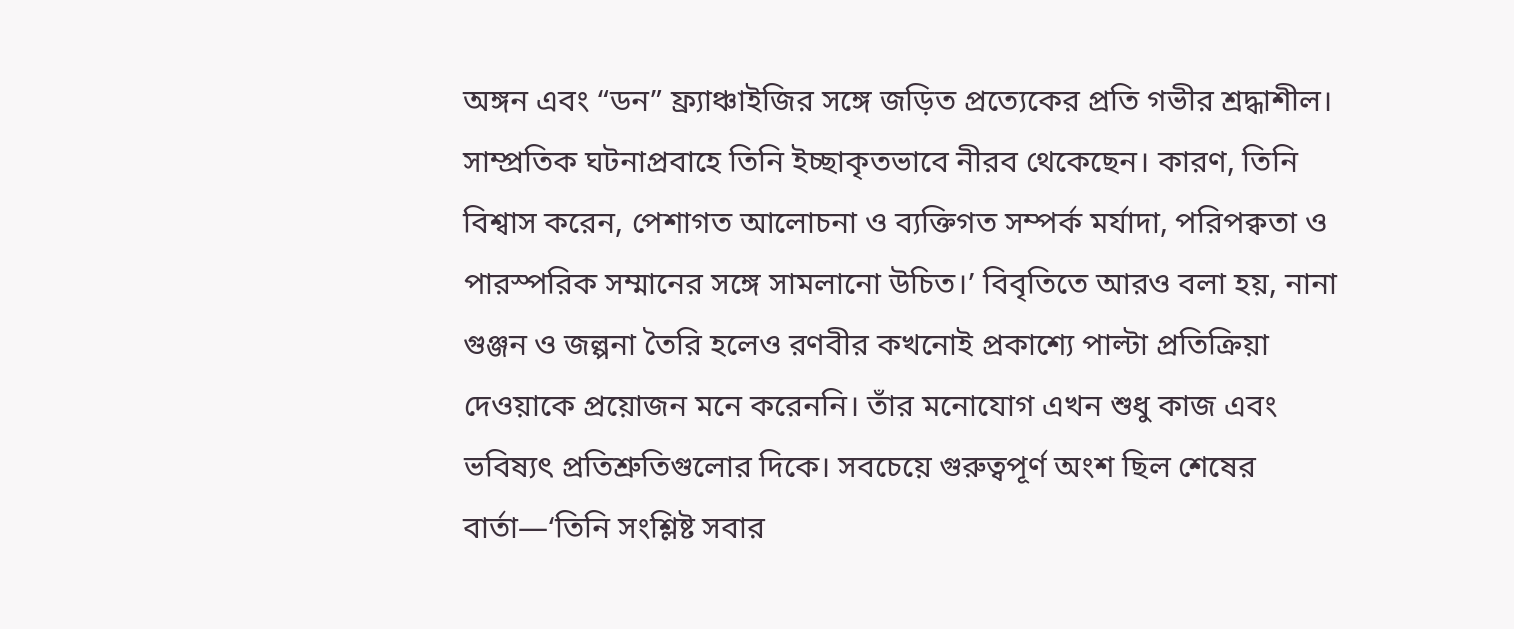অঙ্গন এবং “ডন” ফ্র্যাঞ্চাইজির সঙ্গে জড়িত প্রত্যেকের প্রতি গভীর শ্রদ্ধাশীল। সাম্প্রতিক ঘটনাপ্রবাহে তিনি ইচ্ছাকৃতভাবে নীরব থেকেছেন। কারণ, তিনি বিশ্বাস করেন, পেশাগত আলোচনা ও ব্যক্তিগত সম্পর্ক মর্যাদা, পরিপক্বতা ও পারস্পরিক সম্মানের সঙ্গে সামলানো উচিত।’ বিবৃতিতে আরও বলা হয়, নানা গুঞ্জন ও জল্পনা তৈরি হলেও রণবীর কখনোই প্রকাশ্যে পাল্টা প্রতিক্রিয়া দেওয়াকে প্রয়োজন মনে করেননি। তাঁর মনোযোগ এখন শুধু কাজ এবং ভবিষ্যৎ প্রতিশ্রুতিগুলোর দিকে। সবচেয়ে গুরুত্বপূর্ণ অংশ ছিল শেষের বার্তা—‘তিনি সংশ্লিষ্ট সবার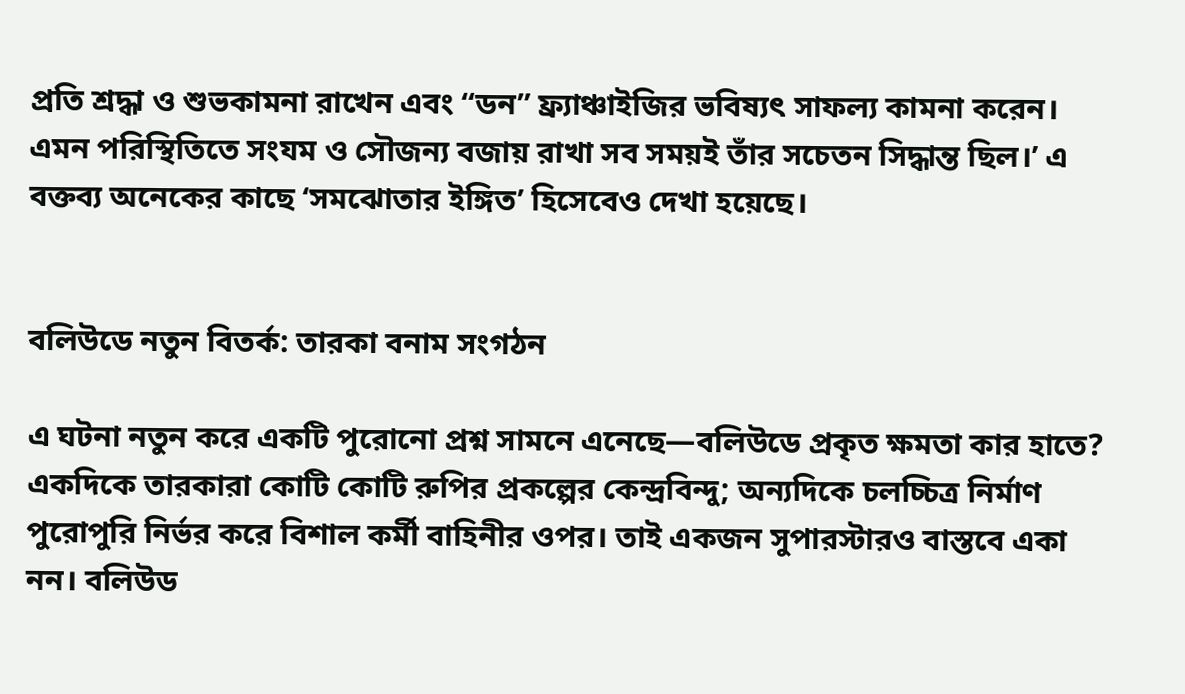প্রতি শ্রদ্ধা ও শুভকামনা রাখেন এবং “ডন” ফ্র্যাঞ্চাইজির ভবিষ্যৎ সাফল্য কামনা করেন। এমন পরিস্থিতিতে সংযম ও সৌজন্য বজায় রাখা সব সময়ই তাঁর সচেতন সিদ্ধান্ত ছিল।’ এ বক্তব্য অনেকের কাছে ‘সমঝোতার ইঙ্গিত’ হিসেবেও দেখা হয়েছে।


বলিউডে নতুন বিতর্ক: তারকা বনাম সংগঠন

এ ঘটনা নতুন করে একটি পুরোনো প্রশ্ন সামনে এনেছে—বলিউডে প্রকৃত ক্ষমতা কার হাতে? একদিকে তারকারা কোটি কোটি রুপির প্রকল্পের কেন্দ্রবিন্দু; অন্যদিকে চলচ্চিত্র নির্মাণ পুরোপুরি নির্ভর করে বিশাল কর্মী বাহিনীর ওপর। তাই একজন সুপারস্টারও বাস্তবে একা নন। বলিউড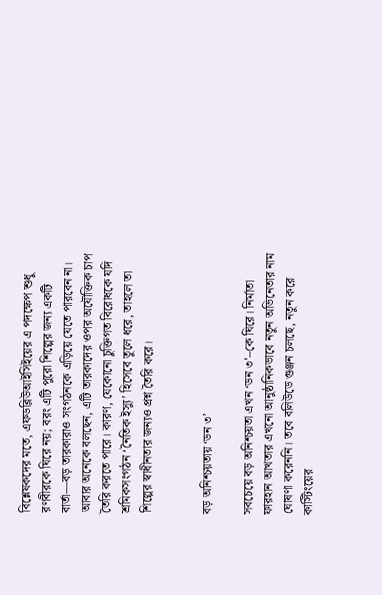বিশ্লেষকদের মতে, এফডব্লিউআইসিইয়ের এ পদক্ষেপ শুধু রণবীরকে ঘিরে নয়; বরং এটি পুরো শিল্পের জন্য একটি বার্তা—বড় তারকারাও সংগঠনকে এড়িয়ে যেতে পারবেন না। আবার অনেকে বলছেন, এটি তারকাদের ওপর অযৌক্তিক চাপ তৈরি করতে পারে। কারণ, যেকোনো চুক্তিগত বিরোধকে যদি শ্রমিকসংগঠন ‘নৈতিক ইস্যু’ হিসেবে তুলে ধরে, তাহলে তা শিল্পের স্বাধীনতার জন্যও প্রশ্ন তৈরি করে।


বড় অনিশ্চয়তায় ‘ডন ৩’

সবচেয়ে বড় অনিশ্চয়তা এখন ‘ডন ৩’–কে ঘিরে। নির্মাতা ফারহান আখতার এখনো আনুষ্ঠানিকভাবে নতুন অভিনেতার নাম ঘোষণা করেননি। তবে বলিউডে গুঞ্জন চলছে, নতুন করে কাস্টিংয়ের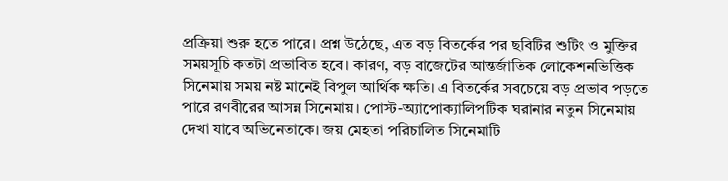প্রক্রিয়া শুরু হতে পারে। প্রশ্ন উঠেছে, এত বড় বিতর্কের পর ছবিটির শুটিং ও মুক্তির সময়সূচি কতটা প্রভাবিত হবে। কারণ, বড় বাজেটের আন্তর্জাতিক লোকেশনভিত্তিক সিনেমায় সময় নষ্ট মানেই বিপুল আর্থিক ক্ষতি। এ বিতর্কের সবচেয়ে বড় প্রভাব পড়তে পারে রণবীরের আসন্ন সিনেমায়। পোস্ট-অ্যাপোক্যালিপটিক ঘরানার নতুন সিনেমায় দেখা যাবে অভিনেতাকে। জয় মেহতা পরিচালিত সিনেমাটি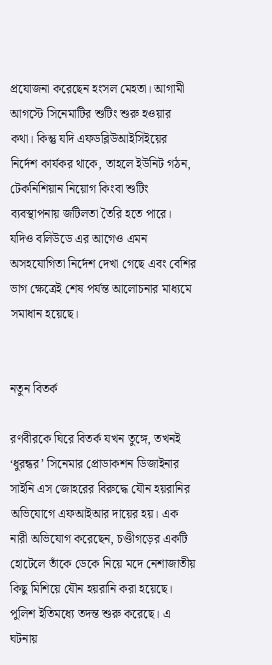প্রযোজনা করেছেন হংসল মেহতা। আগামী আগস্টে সিনেমাটির শুটিং শুরু হওয়ার কথা। কিন্তু যদি এফডব্লিউআইসিইয়ের নির্দেশ কার্যকর থাকে, তাহলে ইউনিট গঠন, টেকনিশিয়ান নিয়োগ কিংবা শুটিং ব্যবস্থাপনায় জটিলতা তৈরি হতে পারে। যদিও বলিউডে এর আগেও এমন অসহযোগিতা নির্দেশ দেখা গেছে এবং বেশির ভাগ ক্ষেত্রেই শেষ পর্যন্ত আলোচনার মাধ্যমে সমাধান হয়েছে।


নতুন বিতর্ক

রণবীরকে ঘিরে বিতর্ক যখন তুঙ্গে, তখনই ‘ধুরন্ধর’ সিনেমার প্রোডাকশন ডিজাইনার সাইনি এস জোহরের বিরুদ্ধে যৌন হয়রানির অভিযোগে এফআইআর দায়ের হয়। এক নারী অভিযোগ করেছেন, চণ্ডীগড়ের একটি হোটেলে তাঁকে ডেকে নিয়ে মদে নেশাজাতীয় কিছু মিশিয়ে যৌন হয়রানি করা হয়েছে। পুলিশ ইতিমধ্যে তদন্ত শুরু করেছে। এ ঘটনায়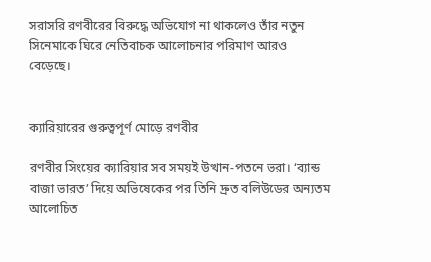সরাসরি রণবীরের বিরুদ্ধে অভিযোগ না থাকলেও তাঁর নতুন সিনেমাকে ঘিরে নেতিবাচক আলোচনার পরিমাণ আরও বেড়েছে।


ক্যারিয়ারের গুরুত্বপূর্ণ মোড়ে রণবীর

রণবীর সিংয়ের ক্যারিয়ার সব সময়ই উত্থান-পতনে ভরা। ‘ব্যান্ড বাজা ভারত’ দিয়ে অভিষেকের পর তিনি দ্রুত বলিউডের অন্যতম আলোচিত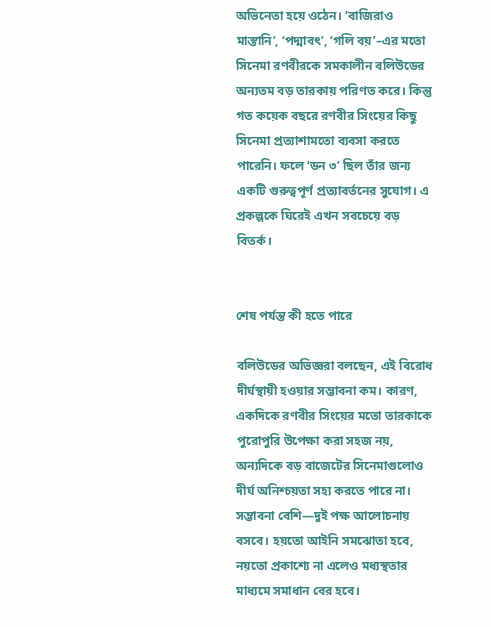অভিনেতা হয়ে ওঠেন। ‘বাজিরাও মাস্তানি’, ‘পদ্মাবৎ’, ‘গলি বয়’–এর মতো সিনেমা রণবীরকে সমকালীন বলিউডের অন্যতম বড় তারকায় পরিণত করে। কিন্তু গত কয়েক বছরে রণবীর সিংয়ের কিছু সিনেমা প্রত্যাশামতো ব্যবসা করতে পারেনি। ফলে ‘ডন ৩’ ছিল তাঁর জন্য একটি গুরুত্বপূর্ণ প্রত্যাবর্তনের সুযোগ। এ প্রকল্পকে ঘিরেই এখন সবচেয়ে বড় বিতর্ক।


শেষ পর্যন্ত কী হতে পারে

বলিউডের অভিজ্ঞরা বলছেন, এই বিরোধ দীর্ঘস্থায়ী হওয়ার সম্ভাবনা কম। কারণ, একদিকে রণবীর সিংয়ের মতো তারকাকে পুরোপুরি উপেক্ষা করা সহজ নয়, অন্যদিকে বড় বাজেটের সিনেমাগুলোও দীর্ঘ অনিশ্চয়তা সহ্য করতে পারে না। সম্ভাবনা বেশি—দুই পক্ষ আলোচনায় বসবে। হয়তো আইনি সমঝোতা হবে, নয়তো প্রকাশ্যে না এলেও মধ্যস্থতার মাধ্যমে সমাধান বের হবে।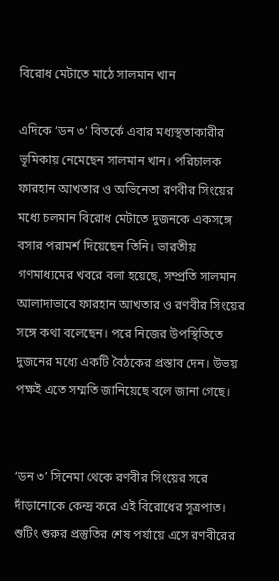বিরোধ মেটাতে মাঠে সালমান খান

এদিকে ‘ডন ৩’ বিতর্কে এবার মধ্যস্থতাকারীর ভূমিকায় নেমেছেন সালমান খান। পরিচালক ফারহান আখতার ও অভিনেতা রণবীর সিংয়ের মধ্যে চলমান বিরোধ মেটাতে দুজনকে একসঙ্গে বসার পরামর্শ দিয়েছেন তিনি। ভারতীয় গণমাধ্যমের খবরে বলা হয়েছে, সম্প্রতি সালমান আলাদাভাবে ফারহান আখতার ও রণবীর সিংয়ের সঙ্গে কথা বলেছেন। পরে নিজের উপস্থিতিতে দুজনের মধ্যে একটি বৈঠকের প্রস্তাব দেন। উভয় পক্ষই এতে সম্মতি জানিয়েছে বলে জানা গেছে।


‘ডন ৩’ সিনেমা থেকে রণবীর সিংয়ের সরে দাঁড়ানোকে কেন্দ্র করে এই বিরোধের সূত্রপাত। শুটিং শুরুর প্রস্তুতির শেষ পর্যায়ে এসে রণবীরের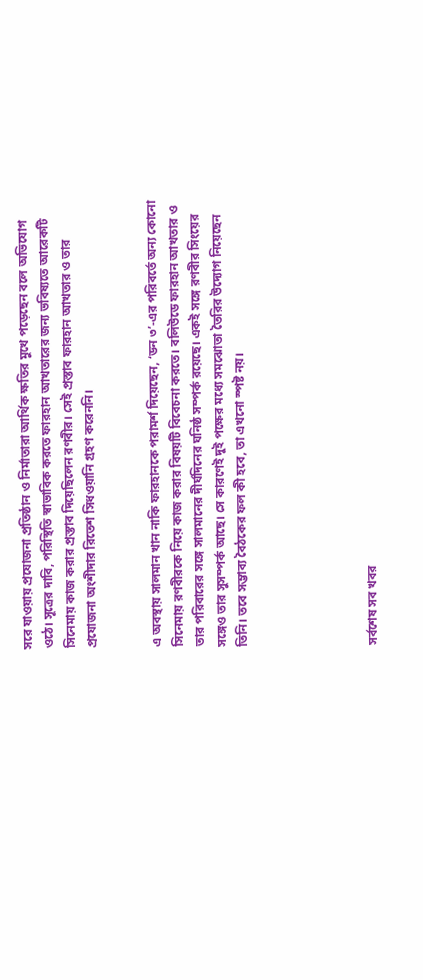সরে যাওয়ায় প্রযোজনা প্রতিষ্ঠান ও নির্মাতারা আর্থিক ক্ষতির মুখে পড়েছেন বলে অভিযোগ ওঠে। সূত্রের দাবি, পরিস্থিতি স্বাভাবিক করতে ফারহান আখতারের জন্য ভবিষ্যতে আরেকটি সিনেমায় কাজ করার প্রস্তাব দিয়েছিলেন রণবীর। সেই প্রস্তাব ফারহান আখতার ও তার প্রযোজনা অংশীদার রিতেশ সিধওয়ানি গ্রহণ করেননি।


এ অবস্থায় সালমান খান নাকি ফারহানকে পরামর্শ দিয়েছেন, ‘ডন ৩’-এর পরিবর্তে অন্য কোনো সিনেমায় রণবীরকে নিয়ে কাজ করার বিষয়টি বিবেচনা করতে। বলিউডে ফারহান আখতার ও তার পরিবারের সঙ্গে সালমানের দীর্ঘদিনের ঘনিষ্ঠ সম্পর্ক রয়েছে। একই সঙ্গে রণবীর সিংয়ের সঙ্গেও তার সুসম্পর্ক আছে। সে কারণেই দুই পক্ষের মধ্যে সমঝোতা তৈরির উদ্যোগ নিয়েছেন তিনি। তবে সম্ভাব্য বৈঠকের ফল কী হবে, তা এখনো স্পষ্ট নয়।





সর্বশেষ সব খবর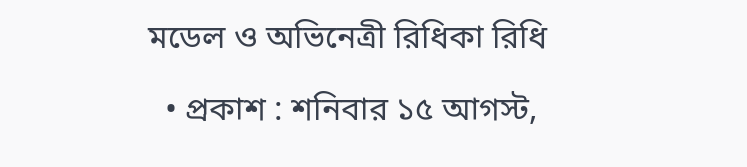মডেল ও অভিনেত্রী রিধিকা রিধি

  • প্রকাশ : শনিবার ১৫ আগস্ট,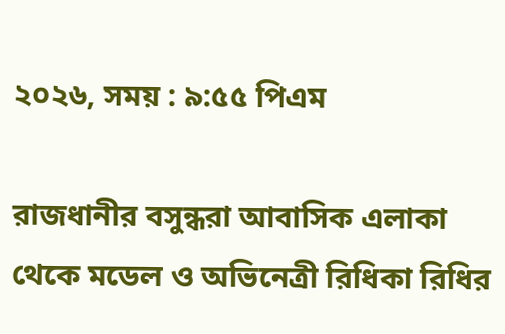২০২৬, সময় : ৯:৫৫ পিএম

রাজধানীর বসুন্ধরা আবাসিক এলাকা থেকে মডেল ও অভিনেত্রী রিধিকা রিধির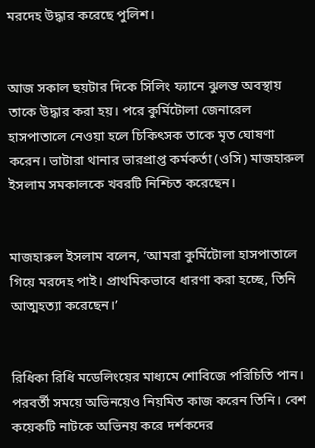মরদেহ উদ্ধার করেছে পুলিশ।


আজ সকাল ছয়টার দিকে সিলিং ফ্যানে ঝুলন্ত অবস্থায় তাকে উদ্ধার করা হয়। পরে কুর্মিটোলা জেনারেল হাসপাতালে নেওয়া হলে চিকিৎসক তাকে মৃত ঘোষণা করেন। ভাটারা থানার ভারপ্রাপ্ত কর্মকর্তা (ওসি) মাজহারুল ইসলাম সমকালকে খবরটি নিশ্চিত করেছেন।


মাজহারুল ইসলাম বলেন, ‘আমরা কুর্মিটোলা হাসপাতালে গিয়ে মরদেহ পাই। প্রাথমিকভাবে ধারণা করা হচ্ছে, তিনি আত্মহত্যা করেছেন।’


রিধিকা রিধি মডেলিংয়ের মাধ্যমে শোবিজে পরিচিতি পান। পরবর্তী সময়ে অভিনয়েও নিয়মিত কাজ করেন তিনি। বেশ কয়েকটি নাটকে অভিনয় করে দর্শকদের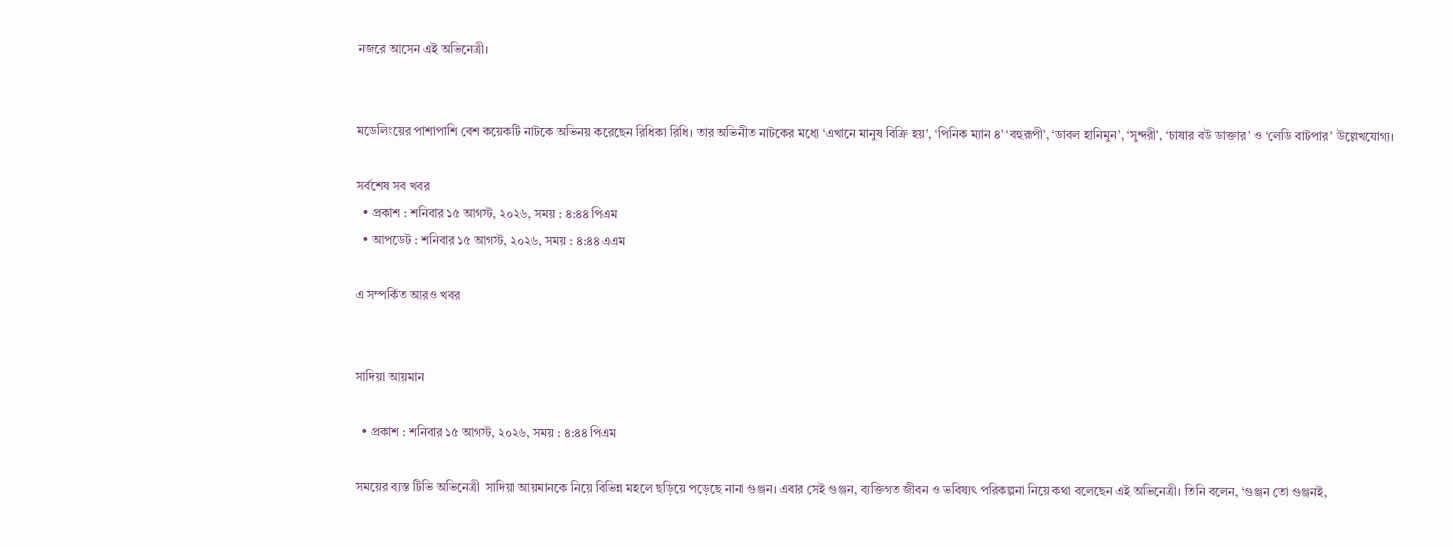নজরে আসেন এই অভিনেত্রী।


মডেলিংয়ের পাশাপাশি বেশ কয়েকটি নাটকে অভিনয় করেছেন রিধিকা রিধি। তার অভিনীত নাটকের মধ্যে ‘এখানে মানুষ বিক্রি হয়’, ‘পিনিক ম্যান ৪’ ‘বহুরূপী’, ‘ডাবল হানিমুন’, ‘সুন্দরী’, ‘চাষার বউ ডাক্তার’ ও ‘লেডি বাটপার’ উল্লেখযোগ্য।

সর্বশেষ সব খবর
  • প্রকাশ : শনিবার ১৫ আগস্ট, ২০২৬, সময় : ৪:৪৪ পিএম
  • আপডেট : শনিবার ১৫ আগস্ট, ২০২৬, সময় : ৪:৪৪ এএম

এ সম্পর্কিত আরও খবর


সাদিয়া আয়মান

  • প্রকাশ : শনিবার ১৫ আগস্ট, ২০২৬, সময় : ৪:৪৪ পিএম

সময়ের ব্যস্ত টিভি অভিনেত্রী  সাদিয়া আয়মানকে নিয়ে বিভিন্ন মহলে ছড়িয়ে পড়েছে নানা গুঞ্জন। এবার সেই গুঞ্জন, ব্যক্তিগত জীবন ও ভবিষ্যৎ পরিকল্পনা নিয়ে কথা বলেছেন এই অভিনেত্রী। তিনি বলেন, ‘গুঞ্জন তো গুঞ্জনই,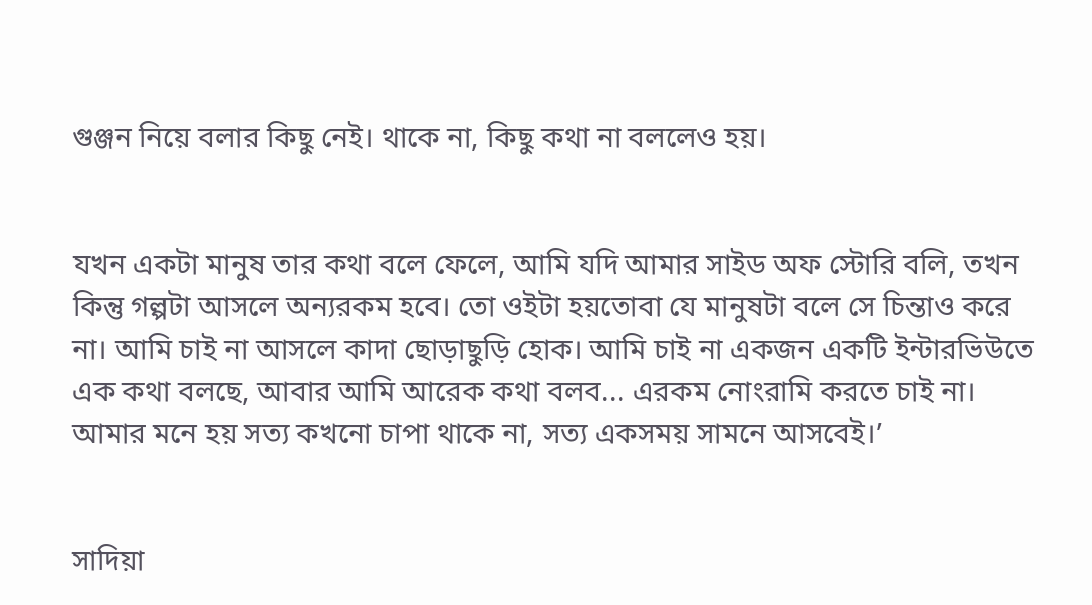গুঞ্জন নিয়ে বলার কিছু নেই। থাকে না, কিছু কথা না বললেও হয়।


যখন একটা মানুষ তার কথা বলে ফেলে, আমি যদি আমার সাইড অফ স্টোরি বলি, তখন কিন্তু গল্পটা আসলে অন্যরকম হবে। তো ওইটা হয়তোবা যে মানুষটা বলে সে চিন্তাও করে না। আমি চাই না আসলে কাদা ছোড়াছুড়ি হোক। আমি চাই না একজন একটি ইন্টারভিউতে এক কথা বলছে, আবার আমি আরেক কথা বলব... এরকম নোংরামি করতে চাই না। আমার মনে হয় সত্য কখনো চাপা থাকে না, সত্য একসময় সামনে আসবেই।’


সাদিয়া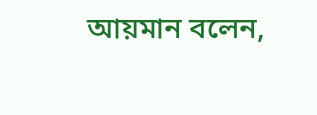আয়মান বলেন,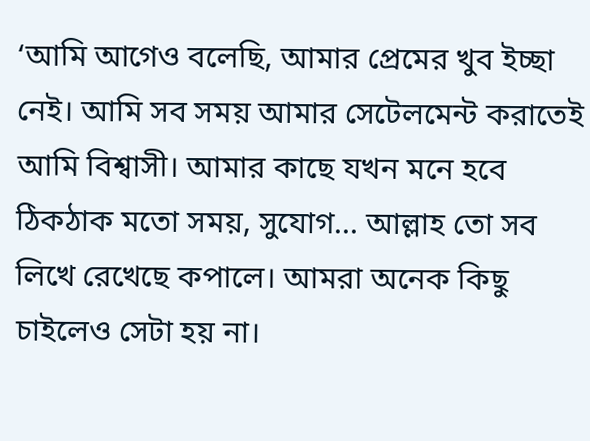‘আমি আগেও বলেছি, আমার প্রেমের খুব ইচ্ছা নেই। আমি সব সময় আমার সেটেলমেন্ট করাতেই আমি বিশ্বাসী। আমার কাছে যখন মনে হবে ঠিকঠাক মতো সময়, সুযোগ... আল্লাহ তো সব লিখে রেখেছে কপালে। আমরা অনেক কিছু চাইলেও সেটা হয় না।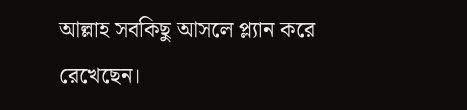আল্লাহ সবকিছু আসলে প্ল্যান করে রেখেছেন।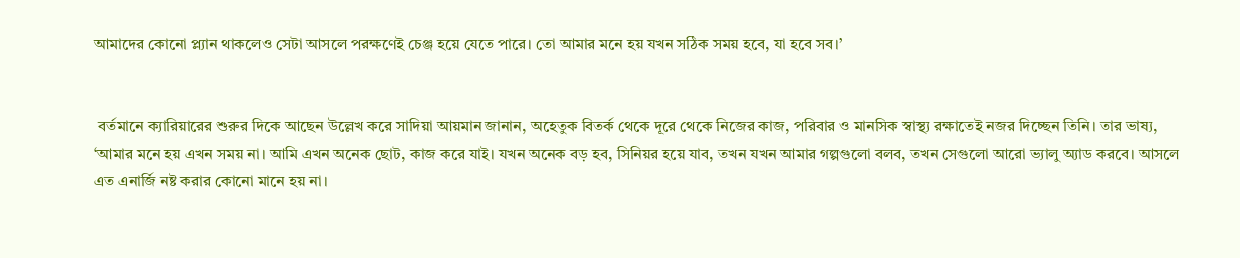আমাদের কোনো প্ল্যান থাকলেও সেটা আসলে পরক্ষণেই চেঞ্জ হয়ে যেতে পারে। তো আমার মনে হয় যখন সঠিক সময় হবে, যা হবে সব।’


 বর্তমানে ক্যারিয়ারের শুরুর দিকে আছেন উল্লেখ করে সাদিয়া আয়মান জানান, অহেতুক বিতর্ক থেকে দূরে থেকে নিজের কাজ, পরিবার ও মানসিক স্বাস্থ্য রক্ষাতেই নজর দিচ্ছেন তিনি। তার ভাষ্য, ‘আমার মনে হয় এখন সময় না। আমি এখন অনেক ছোট, কাজ করে যাই। যখন অনেক বড় হব, সিনিয়র হয়ে যাব, তখন যখন আমার গল্পগুলো বলব, তখন সেগুলো আরো ভ্যালু অ্যাড করবে। আসলে এত এনার্জি নষ্ট করার কোনো মানে হয় না।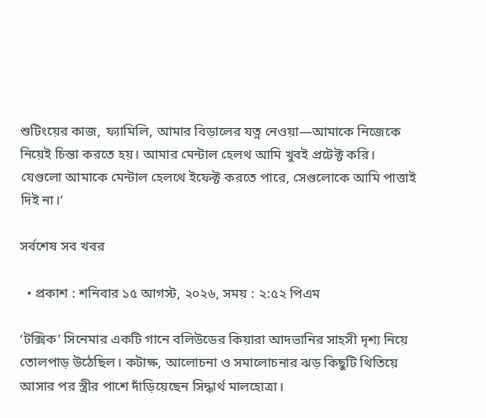শুটিংয়ের কাজ, ফ্যামিলি, আমার বিড়ালের যত্ন নেওয়া—আমাকে নিজেকে নিয়েই চিন্তা করতে হয়। আমার মেন্টাল হেলথ আমি খুবই প্রটেক্ট করি। যেগুলো আমাকে মেন্টাল হেলথে ইফেক্ট করতে পারে, সেগুলোকে আমি পাত্তাই দিই না।’

সর্বশেষ সব খবর

  • প্রকাশ : শনিবার ১৫ আগস্ট, ২০২৬, সময় : ২:৫২ পিএম

‘টক্সিক’ সিনেমার একটি গানে বলিউডের কিয়ারা আদভানির সাহসী দৃশ্য নিয়ে তোলপাড় উঠেছিল। কটাক্ষ, আলোচনা ও সমালোচনার ঝড় কিছুটি থিতিয়ে আসার পর স্ত্রীর পাশে দাঁড়িয়েছেন সিদ্ধার্থ মালহোত্রা।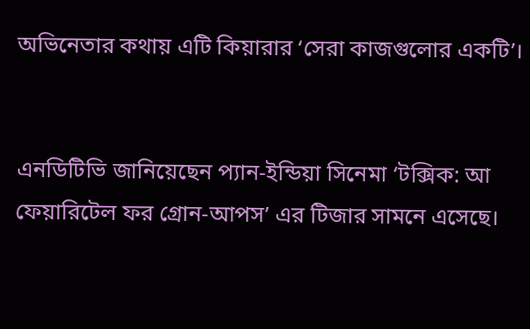অভিনেতার কথায় এটি কিয়ারার ‘সেরা কাজগুলোর একটি’।


এনডিটিভি জানিয়েছেন প্যান-ইন্ডিয়া সিনেমা ‘টক্সিক: আ ফেয়ারিটেল ফর গ্রোন-আপস’ এর টিজার সামনে এসেছে।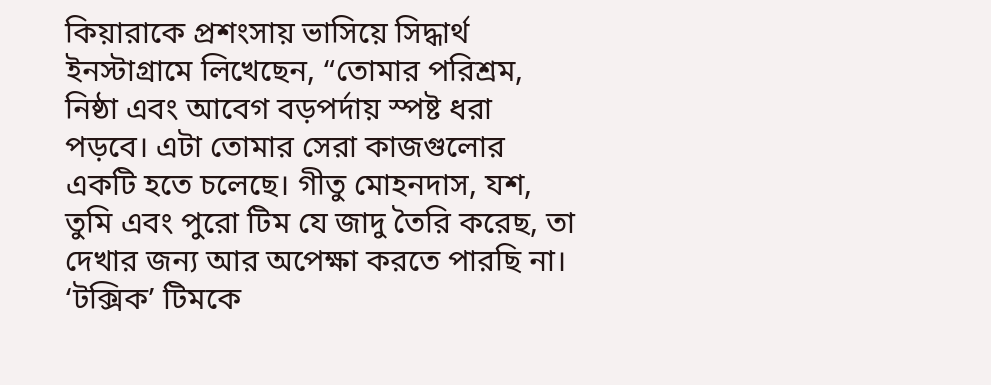কিয়ারাকে প্রশংসায় ভাসিয়ে সিদ্ধার্থ ইনস্টাগ্রামে লিখেছেন, “তোমার পরিশ্রম, নিষ্ঠা এবং আবেগ বড়পর্দায় স্পষ্ট ধরা পড়বে। এটা তোমার সেরা কাজগুলোর একটি হতে চলেছে। গীতু মোহনদাস, যশ, তুমি এবং পুরো টিম যে জাদু তৈরি করেছ, তা দেখার জন্য আর অপেক্ষা করতে পারছি না। ‘টক্সিক’ টিমকে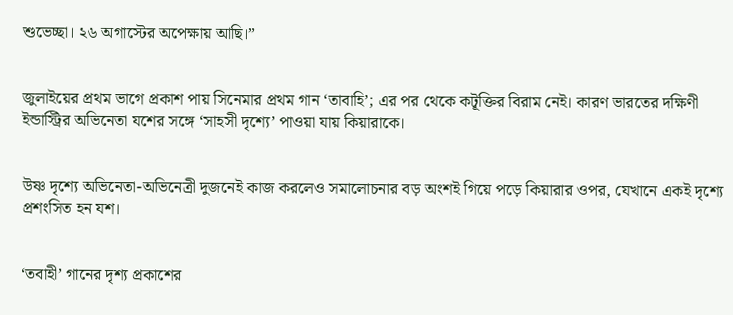শুভেচ্ছা। ২৬ অগাস্টের অপেক্ষায় আছি।”


জুলাইয়ের প্রথম ভাগে প্রকাশ পায় সিনেমার প্রথম গান ‘তাবাহি’; এর পর থেকে কটূক্তির বিরাম নেই। কারণ ভারতের দক্ষিণী ইন্ডাস্ট্রির অভিনেতা যশের সঙ্গে ‘সাহসী দৃশ্যে’ পাওয়া যায় কিয়ারাকে।


উষ্ণ দৃশ্যে অভিনেতা-অভিনেত্রী দুজনেই কাজ করলেও সমালোচনার বড় অংশই গিয়ে পড়ে কিয়ারার ওপর, যেখানে একই দৃশ্যে প্রশংসিত হন যশ।


‘তবাহী’ গানের দৃশ্য প্রকাশের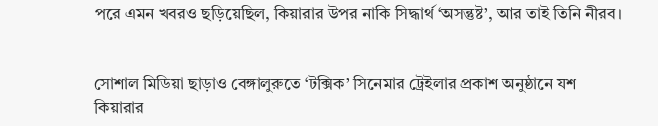পরে এমন খবরও ছড়িয়েছিল, কিয়ারার উপর নাকি সিদ্ধার্থ ‘অসন্তুষ্ট’, আর তাই তিনি নীরব।


সোশাল মিডিয়া ছাড়াও বেঙ্গালুরুতে ‘টক্সিক’ সিনেমার ট্রেইলার প্রকাশ অনুষ্ঠানে যশ কিয়ারার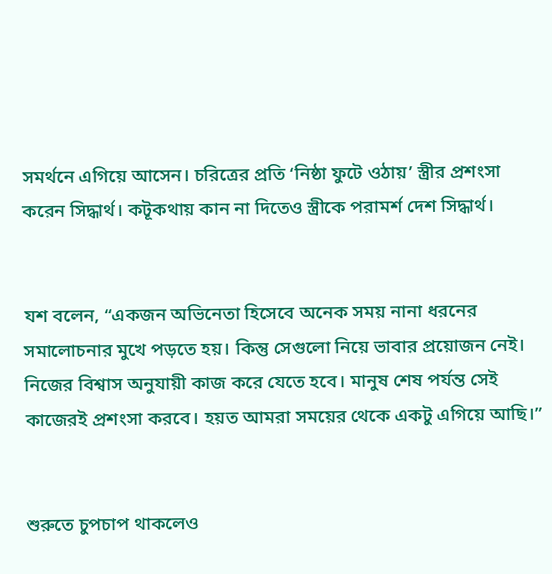সমর্থনে এগিয়ে আসেন। চরিত্রের প্রতি ‘নিষ্ঠা ফুটে ওঠায়’ স্ত্রীর প্রশংসা করেন সিদ্ধার্থ। কটূকথায় কান না দিতেও স্ত্রীকে পরামর্শ দেশ সিদ্ধার্থ।


যশ বলেন, “একজন অভিনেতা হিসেবে অনেক সময় নানা ধরনের সমালোচনার মুখে পড়তে হয়। কিন্তু সেগুলো নিয়ে ভাবার প্রয়োজন নেই। নিজের বিশ্বাস অনুযায়ী কাজ করে যেতে হবে। মানুষ শেষ পর্যন্ত সেই কাজেরই প্রশংসা করবে। হয়ত আমরা সময়ের থেকে একটু এগিয়ে আছি।”


শুরুতে চুপচাপ থাকলেও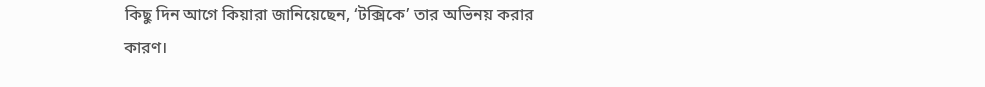কিছু দিন আগে কিয়ারা জানিয়েছেন, ‘টক্সিকে’ তার অভিনয় করার কারণ।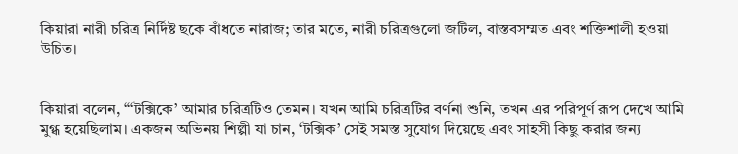কিয়ারা নারী চরিত্র নির্দিষ্ট ছকে বাঁধতে নারাজ; তার মতে, নারী চরিত্রগুলো জটিল, বাস্তবসম্মত এবং শক্তিশালী হওয়া উচিত।


কিয়ারা বলেন, “‘টক্সিকে’ আমার চরিত্রটিও তেমন। যখন আমি চরিত্রটির বর্ণনা শুনি, তখন এর পরিপূর্ণ রূপ দেখে আমি মুগ্ধ হয়েছিলাম। একজন অভিনয় শিল্পী যা চান, ‘টক্সিক’ সেই সমস্ত সুযোগ দিয়েছে এবং সাহসী কিছু করার জন্য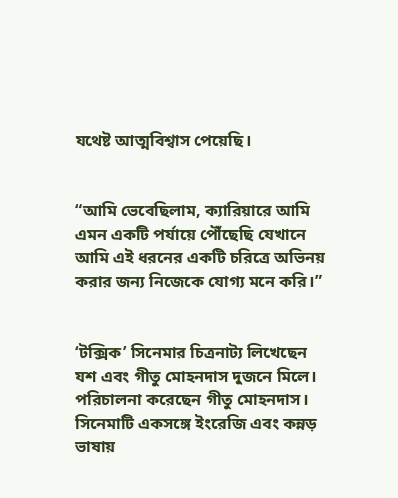যথেষ্ট আত্মবিশ্বাস পেয়েছি।


“আমি ভেবেছিলাম, ক্যারিয়ারে আমি এমন একটি পর্যায়ে পৌঁছেছি যেখানে আমি এই ধরনের একটি চরিত্রে অভিনয় করার জন্য নিজেকে যোগ্য মনে করি।”


‘টক্সিক’ সিনেমার চিত্রনাট্য লিখেছেন যশ এবং গীতু মোহনদাস দুজনে মিলে। পরিচালনা করেছেন গীতু মোহনদাস। সিনেমাটি একসঙ্গে ইংরেজি এবং কন্নড় ভাষায়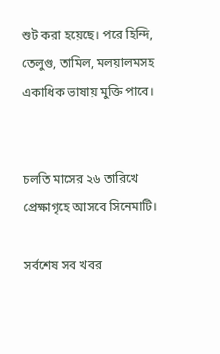শুট করা হয়েছে। পরে হিন্দি, তেলুগু, তামিল, মলয়ালমসহ একাধিক ভাষায় মুক্তি পাবে।


চলতি মাসের ২৬ তারিখে প্রেক্ষাগৃহে আসবে সিনেমাটি।

সর্বশেষ সব খবর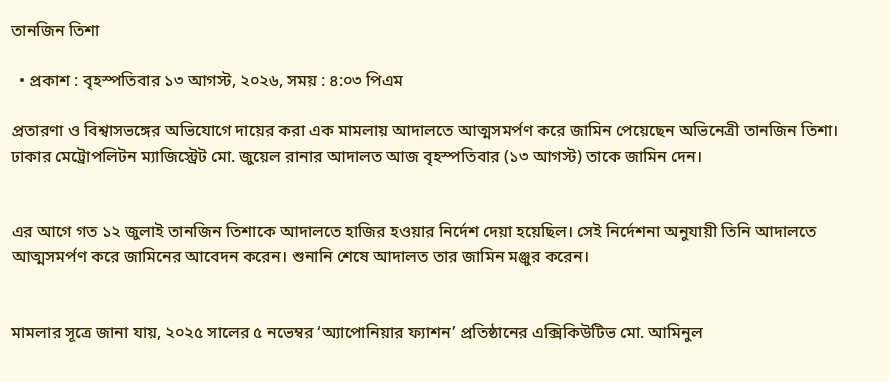তানজিন তিশা

  • প্রকাশ : বৃহস্পতিবার ১৩ আগস্ট, ২০২৬, সময় : ৪:০৩ পিএম

প্রতারণা ও বিশ্বাসভঙ্গের অভিযোগে দায়ের করা এক মামলায় আদালতে আত্মসমর্পণ করে জামিন পেয়েছেন অভিনেত্রী তানজিন তিশা। ঢাকার মেট্রোপলিটন ম্যাজিস্ট্রেট মো. জুয়েল রানার আদালত আজ বৃহস্পতিবার (১৩ আগস্ট) তাকে জামিন দেন।


এর আগে গত ১২ জুলাই তানজিন তিশাকে আদালতে হাজির হওয়ার নির্দেশ দেয়া হয়েছিল। সেই নির্দেশনা অনুযায়ী তিনি আদালতে আত্মসমর্পণ করে জামিনের আবেদন করেন। শুনানি শেষে আদালত তার জামিন মঞ্জুর করেন।


মামলার সূত্রে জানা যায়, ২০২৫ সালের ৫ নভেম্বর ‘অ্যাপোনিয়ার ফ্যাশন’ প্রতিষ্ঠানের এক্সিকিউটিভ মো. আমিনুল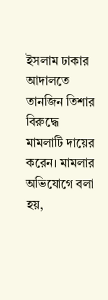ইসলাম ঢাকার আদালতে তানজিন তিশার বিরুদ্ধে মামলাটি দায়ের করেন। মামলার অভিযোগে বলা হয়,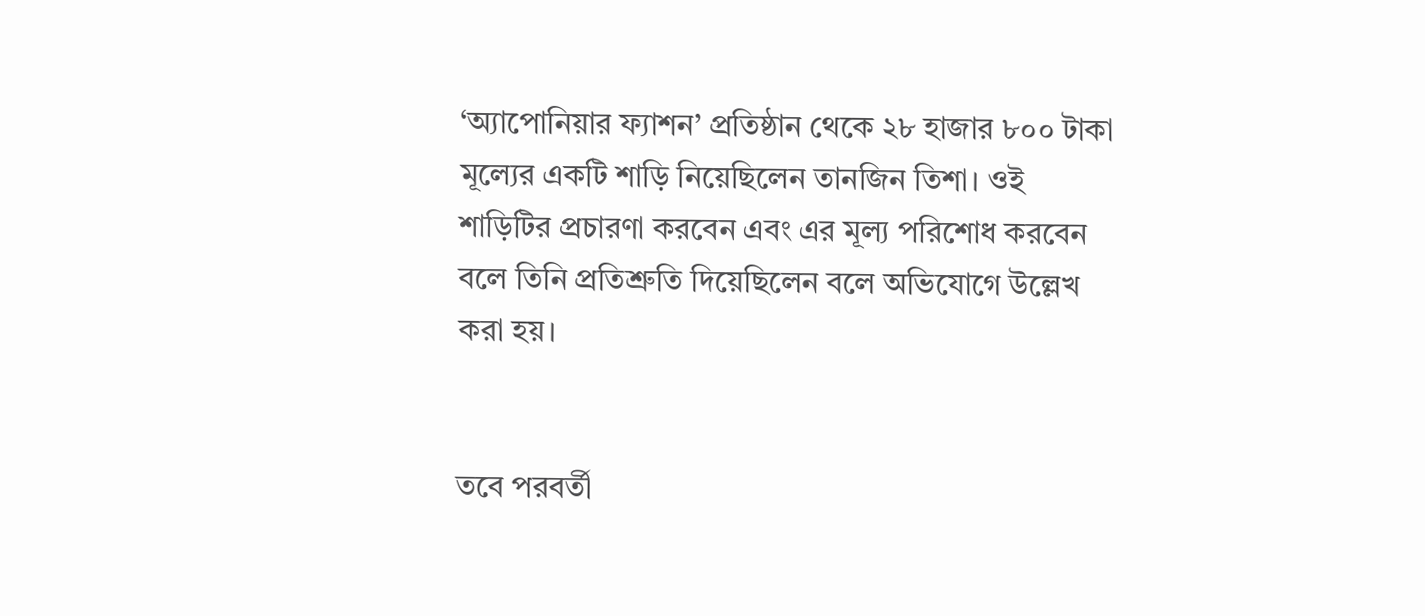‘অ্যাপোনিয়ার ফ্যাশন’ প্রতিষ্ঠান থেকে ২৮ হাজার ৮০০ টাকা মূল্যের একটি শাড়ি নিয়েছিলেন তানজিন তিশা। ওই শাড়িটির প্রচারণা করবেন এবং এর মূল্য পরিশোধ করবেন বলে তিনি প্রতিশ্রুতি দিয়েছিলেন বলে অভিযোগে উল্লেখ করা হয়।


তবে পরবর্তী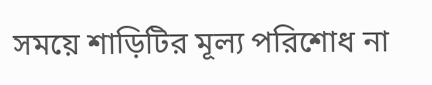সময়ে শাড়িটির মূল্য পরিশোধ না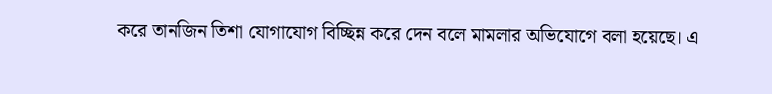করে তানজিন তিশা যোগাযোগ বিচ্ছিন্ন করে দেন বলে মামলার অভিযোগে বলা হয়েছে। এ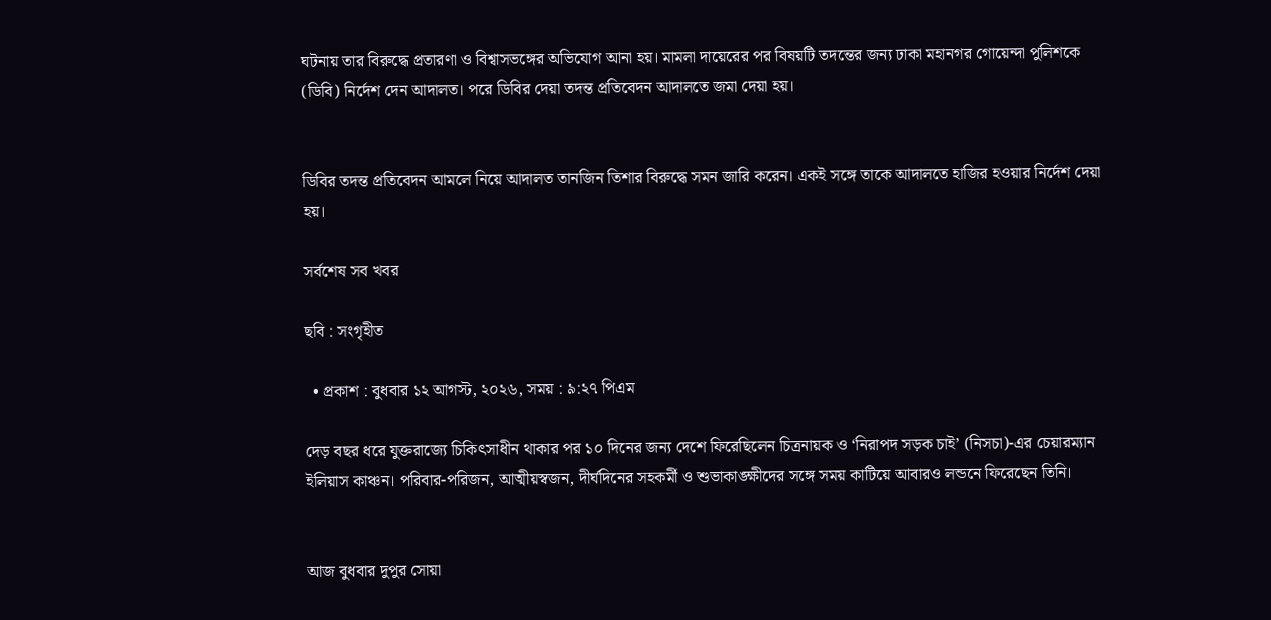ঘটনায় তার বিরুদ্ধে প্রতারণা ও বিশ্বাসভঙ্গের অভিযোগ আনা হয়। মামলা দায়েরের পর বিষয়টি তদন্তের জন্য ঢাকা মহানগর গোয়েন্দা পুলিশকে (ডিবি) নির্দেশ দেন আদালত। পরে ডিবির দেয়া তদন্ত প্রতিবেদন আদালতে জমা দেয়া হয়।


ডিবির তদন্ত প্রতিবেদন আমলে নিয়ে আদালত তানজিন তিশার বিরুদ্ধে সমন জারি করেন। একই সঙ্গে তাকে আদালতে হাজির হওয়ার নির্দেশ দেয়া হয়।

সর্বশেষ সব খবর

ছবি : সংগৃহীত

  • প্রকাশ : বুধবার ১২ আগস্ট, ২০২৬, সময় : ৯:২৭ পিএম

দেড় বছর ধরে যুক্তরাজ্যে চিকিৎসাধীন থাকার পর ১০ দিনের জন্য দেশে ফিরেছিলেন চিত্রনায়ক ও ‘নিরাপদ সড়ক চাই’ (নিসচা)-এর চেয়ারম্যান ইলিয়াস কাঞ্চন। পরিবার-পরিজন, আত্মীয়স্বজন, দীর্ঘদিনের সহকর্মী ও শুভাকাঙ্ক্ষীদের সঙ্গে সময় কাটিয়ে আবারও লন্ডনে ফিরেছেন তিনি।


আজ বুধবার দুপুর সোয়া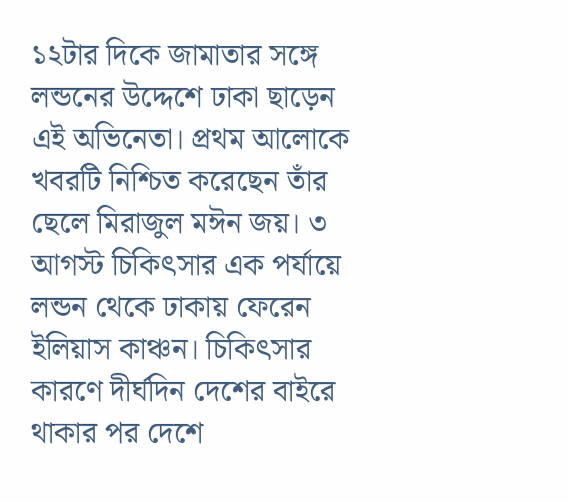১২টার দিকে জামাতার সঙ্গে লন্ডনের উদ্দেশে ঢাকা ছাড়েন এই অভিনেতা। প্রথম আলোকে খবরটি নিশ্চিত করেছেন তাঁর ছেলে মিরাজুল মঈন জয়। ৩ আগস্ট চিকিৎসার এক পর্যায়ে লন্ডন থেকে ঢাকায় ফেরেন ইলিয়াস কাঞ্চন। চিকিৎসার কারণে দীর্ঘদিন দেশের বাইরে থাকার পর দেশে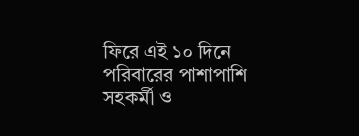ফিরে এই ১০ দিনে পরিবারের পাশাপাশি সহকর্মী ও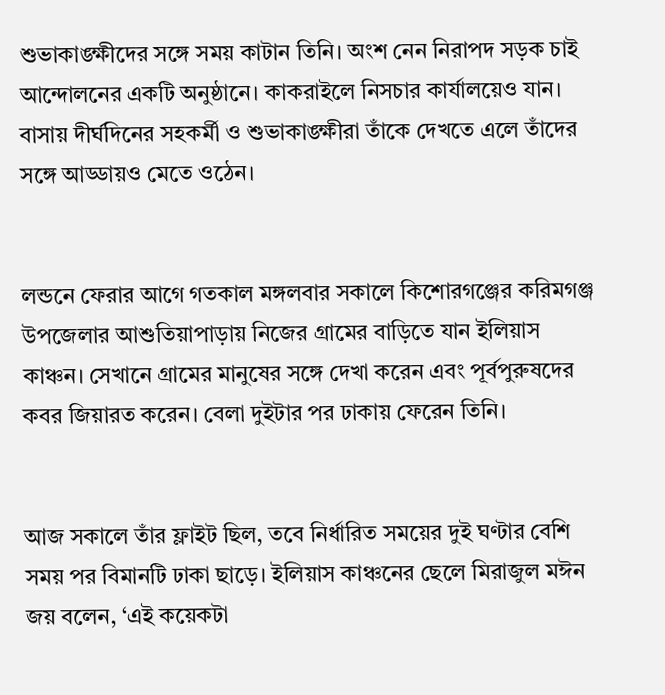শুভাকাঙ্ক্ষীদের সঙ্গে সময় কাটান তিনি। অংশ নেন নিরাপদ সড়ক চাই আন্দোলনের একটি অনুষ্ঠানে। কাকরাইলে নিসচার কার্যালয়েও যান। বাসায় দীর্ঘদিনের সহকর্মী ও শুভাকাঙ্ক্ষীরা তাঁকে দেখতে এলে তাঁদের সঙ্গে আড্ডায়ও মেতে ওঠেন।


লন্ডনে ফেরার আগে গতকাল মঙ্গলবার সকালে কিশোরগঞ্জের করিমগঞ্জ উপজেলার আশুতিয়াপাড়ায় নিজের গ্রামের বাড়িতে যান ইলিয়াস কাঞ্চন। সেখানে গ্রামের মানুষের সঙ্গে দেখা করেন এবং পূর্বপুরুষদের কবর জিয়ারত করেন। বেলা দুইটার পর ঢাকায় ফেরেন তিনি।


আজ সকালে তাঁর ফ্লাইট ছিল, তবে নির্ধারিত সময়ের দুই ঘণ্টার বেশি সময় পর বিমানটি ঢাকা ছাড়ে। ইলিয়াস কাঞ্চনের ছেলে মিরাজুল মঈন জয় বলেন, ‘এই কয়েকটা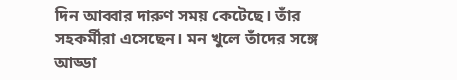দিন আব্বার দারুণ সময় কেটেছে। তাঁর সহকর্মীরা এসেছেন। মন খুলে তাঁদের সঙ্গে আড্ডা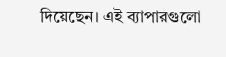দিয়েছেন। এই ব্যাপারগুলো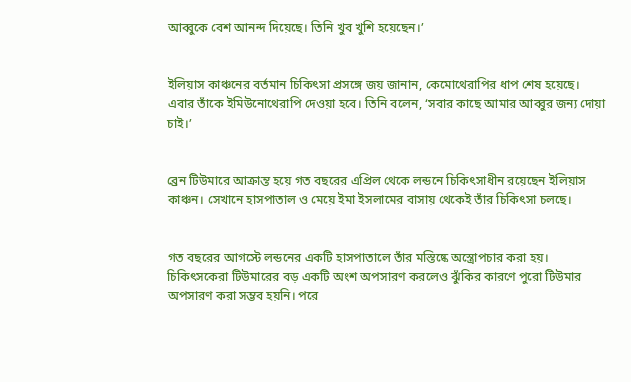আব্বুকে বেশ আনন্দ দিয়েছে। তিনি খুব খুশি হয়েছেন।’


ইলিয়াস কাঞ্চনের বর্তমান চিকিৎসা প্রসঙ্গে জয় জানান, কেমোথেরাপির ধাপ শেষ হয়েছে। এবার তাঁকে ইমিউনোথেরাপি দেওয়া হবে। তিনি বলেন, ‘সবার কাছে আমার আব্বুর জন্য দোয়া চাই।’


ব্রেন টিউমারে আক্রান্ত হয়ে গত বছরের এপ্রিল থেকে লন্ডনে চিকিৎসাধীন রয়েছেন ইলিয়াস কাঞ্চন। সেখানে হাসপাতাল ও মেয়ে ইমা ইসলামের বাসায় থেকেই তাঁর চিকিৎসা চলছে।


গত বছরের আগস্টে লন্ডনের একটি হাসপাতালে তাঁর মস্তিষ্কে অস্ত্রোপচার করা হয়। চিকিৎসকেরা টিউমারের বড় একটি অংশ অপসারণ করলেও ঝুঁকির কারণে পুরো টিউমার অপসারণ করা সম্ভব হয়নি। পরে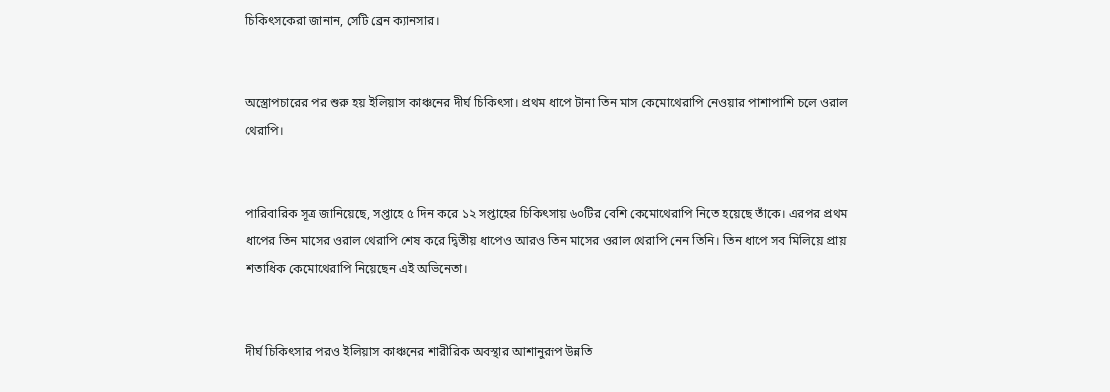চিকিৎসকেরা জানান, সেটি ব্রেন ক্যানসার।


অস্ত্রোপচারের পর শুরু হয় ইলিয়াস কাঞ্চনের দীর্ঘ চিকিৎসা। প্রথম ধাপে টানা তিন মাস কেমোথেরাপি নেওয়ার পাশাপাশি চলে ওরাল থেরাপি।


পারিবারিক সূত্র জানিয়েছে, সপ্তাহে ৫ দিন করে ১২ সপ্তাহের চিকিৎসায় ৬০টির বেশি কেমোথেরাপি নিতে হয়েছে তাঁকে। এরপর প্রথম ধাপের তিন মাসের ওরাল থেরাপি শেষ করে দ্বিতীয় ধাপেও আরও তিন মাসের ওরাল থেরাপি নেন তিনি। তিন ধাপে সব মিলিয়ে প্রায় শতাধিক কেমোথেরাপি নিয়েছেন এই অভিনেতা।


দীর্ঘ চিকিৎসার পরও ইলিয়াস কাঞ্চনের শারীরিক অবস্থার আশানুরূপ উন্নতি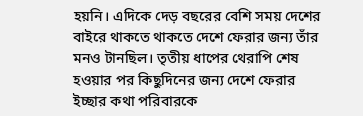হয়নি। এদিকে দেড় বছরের বেশি সময় দেশের বাইরে থাকতে থাকতে দেশে ফেরার জন্য তাঁর মনও টানছিল। তৃতীয় ধাপের থেরাপি শেষ হওয়ার পর কিছুদিনের জন্য দেশে ফেরার ইচ্ছার কথা পরিবারকে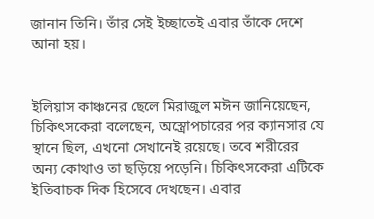জানান তিনি। তাঁর সেই ইচ্ছাতেই এবার তাঁকে দেশে আনা হয়।


ইলিয়াস কাঞ্চনের ছেলে মিরাজুল মঈন জানিয়েছেন, চিকিৎসকেরা বলেছেন, অস্ত্রোপচারের পর ক্যানসার যে স্থানে ছিল, এখনো সেখানেই রয়েছে। তবে শরীরের অন্য কোথাও তা ছড়িয়ে পড়েনি। চিকিৎসকেরা এটিকে ইতিবাচক দিক হিসেবে দেখছেন। এবার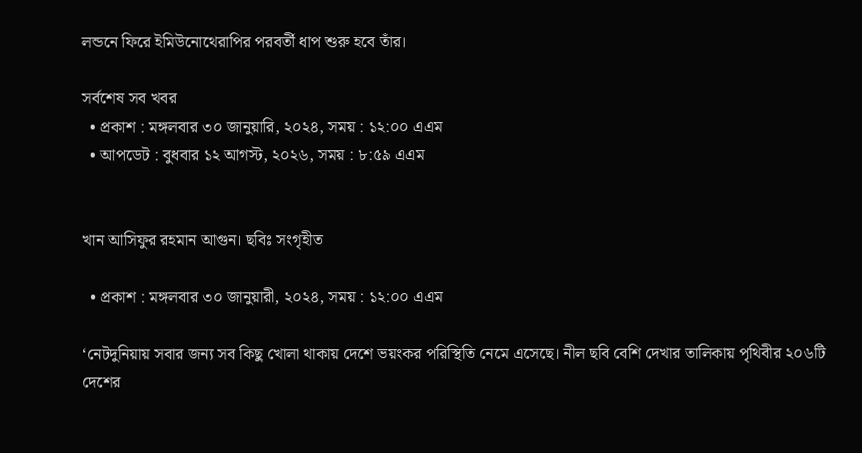লন্ডনে ফিরে ইমিউনোথেরাপির পরবর্তী ধাপ শুরু হবে তাঁর।

সর্বশেষ সব খবর
  • প্রকাশ : মঙ্গলবার ৩০ জানুয়ারি, ২০২৪, সময় : ১২:০০ এএম
  • আপডেট : বুধবার ১২ আগস্ট, ২০২৬, সময় : ৮:৫৯ এএম


খান আসিফুর রহমান আগুন। ছবিঃ সংগৃহীত

  • প্রকাশ : মঙ্গলবার ৩০ জানুয়ারী, ২০২৪, সময় : ১২:০০ এএম

‘নেটদুনিয়ায় সবার জন্য সব কিছু খোলা থাকায় দেশে ভয়ংকর পরিস্থিতি নেমে এসেছে। নীল ছবি বেশি দেখার তালিকায় পৃথিবীর ২০৬টি দেশের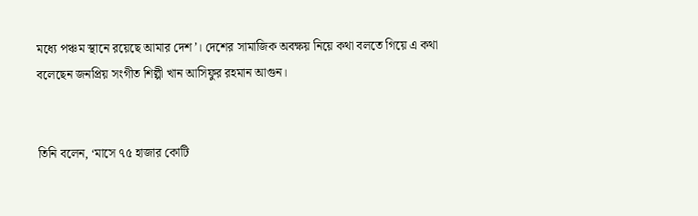মধ্যে পঞ্চম স্থানে রয়েছে আমার দেশ’। দেশের সামাজিক অবক্ষয় নিয়ে কথা বলতে গিয়ে এ কথা  বলেছেন জনপ্রিয় সংগীত শিল্পী খান আসিফুর রহমান আগুন।


তিনি বলেন, ‘মাসে ৭৫ হাজার কোটি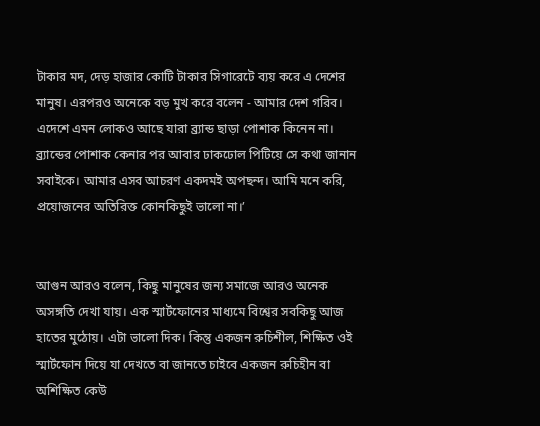টাকার মদ, দেড় হাজার কোটি টাকার সিগারেটে ব্যয় করে এ দেশের মানুষ। এরপরও অনেকে বড় মুখ করে বলেন - আমার দেশ গরিব। এদেশে এমন লোকও আছে যারা ব্র্যান্ড ছাড়া পোশাক কিনেন না। ব্র্যান্ডের পোশাক কেনার পর আবার ঢাকঢোল পিটিয়ে সে কথা জানান সবাইকে। আমার এসব আচরণ একদমই অপছন্দ। আমি মনে করি, প্রয়োজনের অতিরিক্ত কোনকিছুই ভালো না।’


আগুন আরও বলেন, কিছু মানুষের জন্য সমাজে আরও অনেক অসঙ্গতি দেখা যায়। এক স্মার্টফোনের মাধ্যমে বিশ্বের সবকিছু আজ হাতের মুঠোয়। এটা ভালো দিক। কিন্তু একজন রুচিশীল, শিক্ষিত ওই স্মার্টফোন দিয়ে যা দেখতে বা জানতে চাইবে একজন রুচিহীন বা অশিক্ষিত কেউ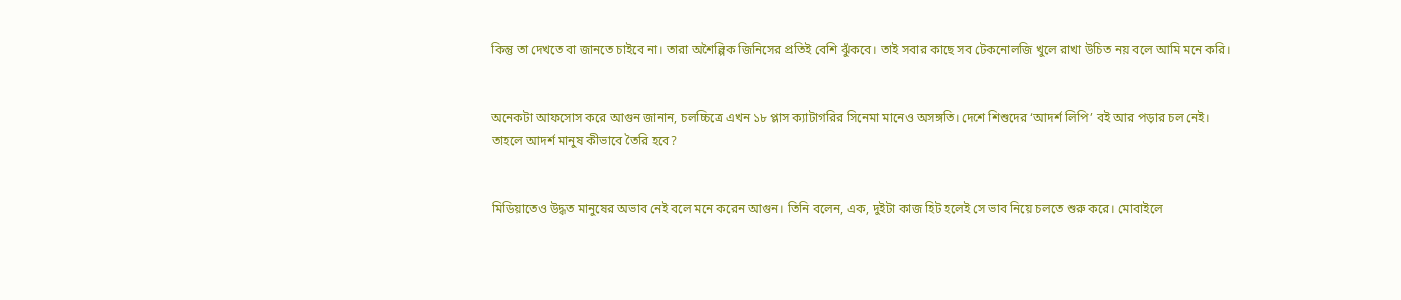কিন্তু তা দেখতে বা জানতে চাইবে না। তারা অশৈল্পিক জিনিসের প্রতিই বেশি ঝুঁকবে। তাই সবার কাছে সব টেকনোলজি খুলে রাখা উচিত নয় বলে আমি মনে করি।


অনেকটা আফসোস করে আগুন জানান, চলচ্চিত্রে এখন ১৮ প্লাস ক্যাটাগরির সিনেমা মানেও অসঙ্গতি। দেশে শিশুদের ‘আদর্শ লিপি’ বই আর পড়ার চল নেই। তাহলে আদর্শ মানুষ কীভাবে তৈরি হবে?


মিডিয়াতেও উদ্ধত মানুষের অভাব নেই বলে মনে করেন আগুন। তিনি বলেন, এক, দুইটা কাজ হিট হলেই সে ভাব নিয়ে চলতে শুরু করে। মোবাইলে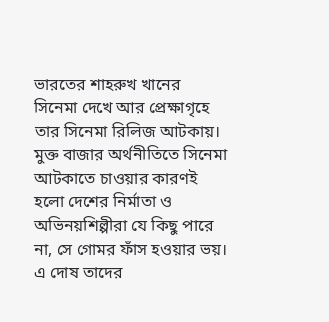ভারতের শাহরুখ খানের সিনেমা দেখে আর প্রেক্ষাগৃহে তার সিনেমা রিলিজ আটকায়। মুক্ত বাজার অর্থনীতিতে সিনেমা আটকাতে চাওয়ার কারণই হলো দেশের নির্মাতা ও অভিনয়শিল্পীরা যে কিছু পারে না, সে গোমর ফাঁস হওয়ার ভয়। এ দোষ তাদের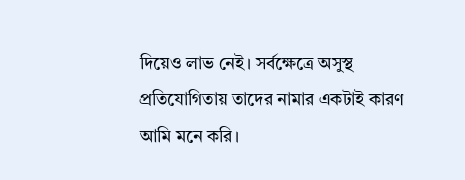দিয়েও লাভ নেই। সর্বক্ষেত্রে অসুস্থ প্রতিযোগিতায় তাদের নামার একটাই কারণ আমি মনে করি।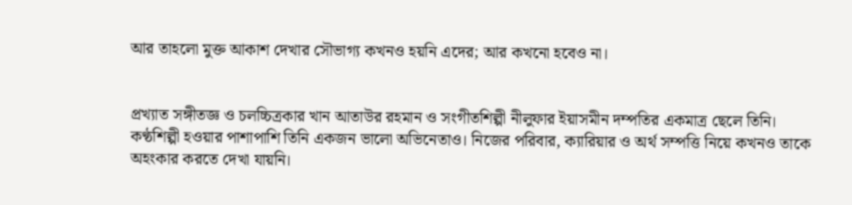আর তাহলো মুক্ত আকাশ দেখার সৌভাগ্য কখনও হয়নি এদের; আর কখনো হবেও না।


প্রখ্যাত সঙ্গীতজ্ঞ ও চলচ্চিত্রকার খান আতাউর রহমান ও সংগীতশিল্পী নীলুফার ইয়াসমীন দম্পতির একমাত্র ছেলে তিনি। কণ্ঠশিল্পী হওয়ার পাশাপাশি তিনি একজন ভালো অভিনেতাও। নিজের পরিবার, ক্যারিয়ার ও অর্থ সম্পত্তি নিয়ে কখনও তাকে অহংকার করতে দেখা যায়নি।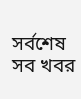সর্বশেষ সব খবর